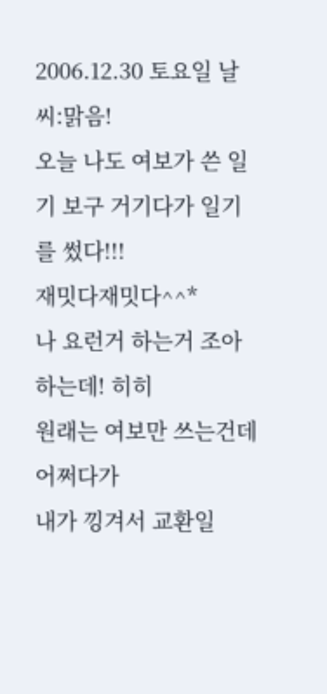2006.12.30 토요일 날씨:맑음!
오늘 나도 여보가 쓴 일기 보구 거기다가 일기를 썼다!!!
재밋다재밋다^^*
나 요런거 하는거 조아하는데! 히히
원래는 여보만 쓰는건데 어쩌다가
내가 낑겨서 교환일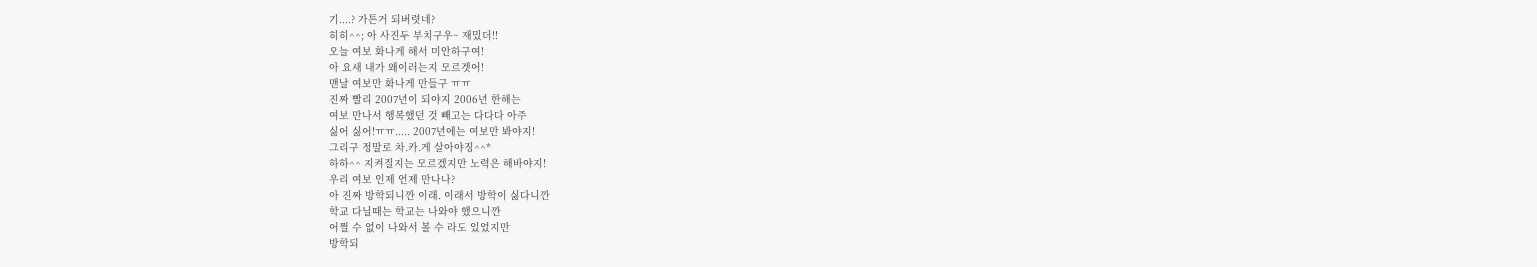기....? 가튼거 되버렷네?
히히^^; 아 사진두 부치구우~ 재밌더!!
오늘 여보 화나게 해서 미안하구여!
아 요새 내가 왜이러는지 모르겟어!
맨날 여보만 화나게 만들구 ㅠㅠ
진짜 빨리 2007년이 되야지 2006년 한해는
여보 만나서 행복했던 것 빼고는 다다다 아주
싫어 싫어!ㅠㅠ..... 2007년에는 여보만 봐야지!
그리구 정말로 차.카.게 살아야징^^*
하하^^ 지켜질지는 모르겠지만 노력은 해바야지!
우리 여보 인제 언제 만나나?
아 진짜 방학되니깐 이래. 이래서 방학이 싫다니깐
학교 다닐때는 학교는 나와야 했으니깐
어쩔 수 없이 나와서 볼 수 라도 있었지만
방학되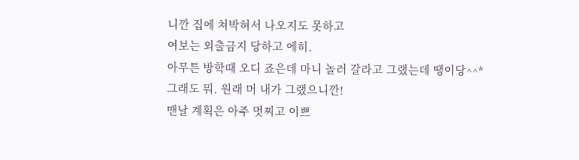니깐 집에 쳐박혀서 나오지도 못하고
여보는 외출금지 당하고 에히.
아무튼 방학때 오디 죠은데 마니 놀러 갈라고 그랬는데 땡이당^^*
그래도 뭐. 원래 머 내가 그랬으니깐!
맨날 계획은 아주 멋찌고 이쁘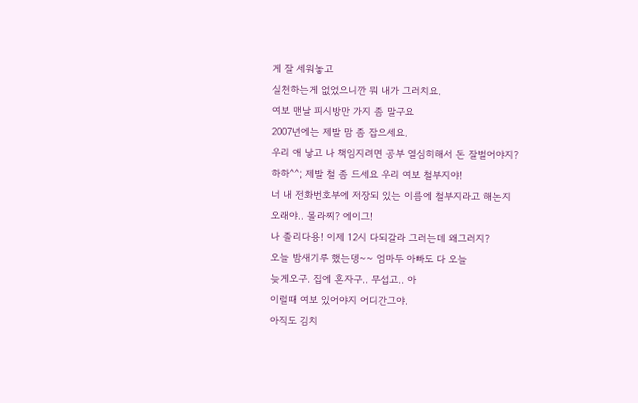게 잘 세워놓고
실천하는게 없었으니깐 뭐 내가 그러치요.
여보 맨날 피시방만 가지 좀 말구요
2007년에는 제발 맘 좀 잡으세요.
우리 애 낳고 나 책임지려면 공부 열심히해서 돈 잘벌어야지?
하하^^; 제발 철 좀 드세요 우리 여보 철부지야!
너 내 전화번호부에 저장되 있는 이름에 철부지라고 해논지
오래야.. 몰라찌? 에이그!
나 졸리다용! 이제 12시 다되갈라 그러는데 왜그러지?
오늘 밤새기루 했는뎅~~ 엄마두 아빠도 다 오늘
늦게오구. 집에 혼자구.. 무섭고.. 아
이럴때 여보 있어야지 어디간그야.
아직도 김치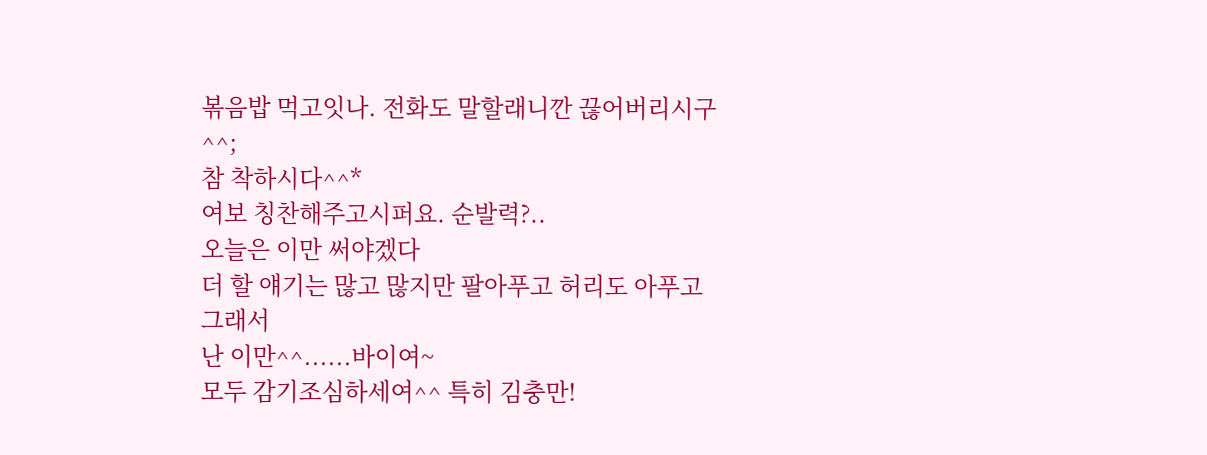볶음밥 먹고잇나. 전화도 말할래니깐 끊어버리시구^^;
참 착하시다^^*
여보 칭찬해주고시퍼요. 순발력?..
오늘은 이만 써야겠다
더 할 얘기는 많고 많지만 팔아푸고 허리도 아푸고 그래서
난 이만^^......바이여~
모두 감기조심하세여^^ 특히 김충만!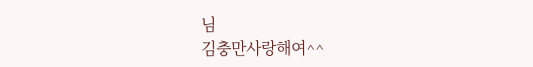님
김충만사랑해여^^